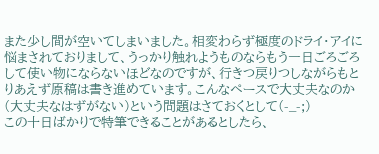また少し間が空いてしまいました。相変わらず極度のドライ・アイに悩まされておりまして、うっかり触れようものならもう一日ごろごろして使い物にならないほどなのですが、行きつ戻りつしながらもとりあえず原稿は書き進めています。こんなペースで大丈夫なのか(大丈夫なはずがない)という問題はさておくとして(-_-;)
この十日ばかりで特筆できることがあるとしたら、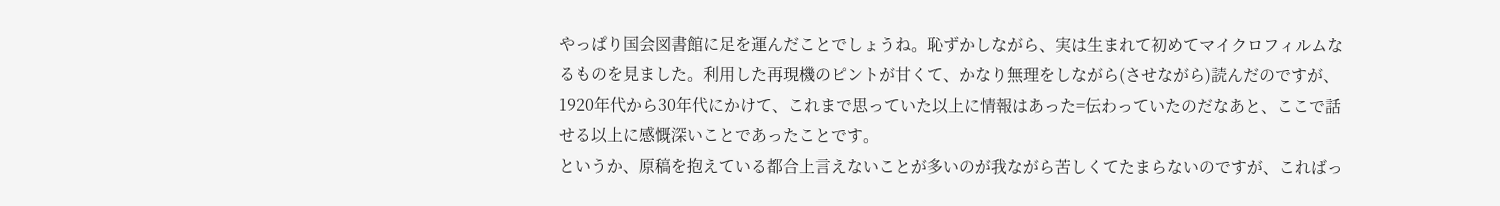やっぱり国会図書館に足を運んだことでしょうね。恥ずかしながら、実は生まれて初めてマイクロフィルムなるものを見ました。利用した再現機のピントが甘くて、かなり無理をしながら(させながら)読んだのですが、1920年代から30年代にかけて、これまで思っていた以上に情報はあった=伝わっていたのだなあと、ここで話せる以上に感慨深いことであったことです。
というか、原稿を抱えている都合上言えないことが多いのが我ながら苦しくてたまらないのですが、こればっ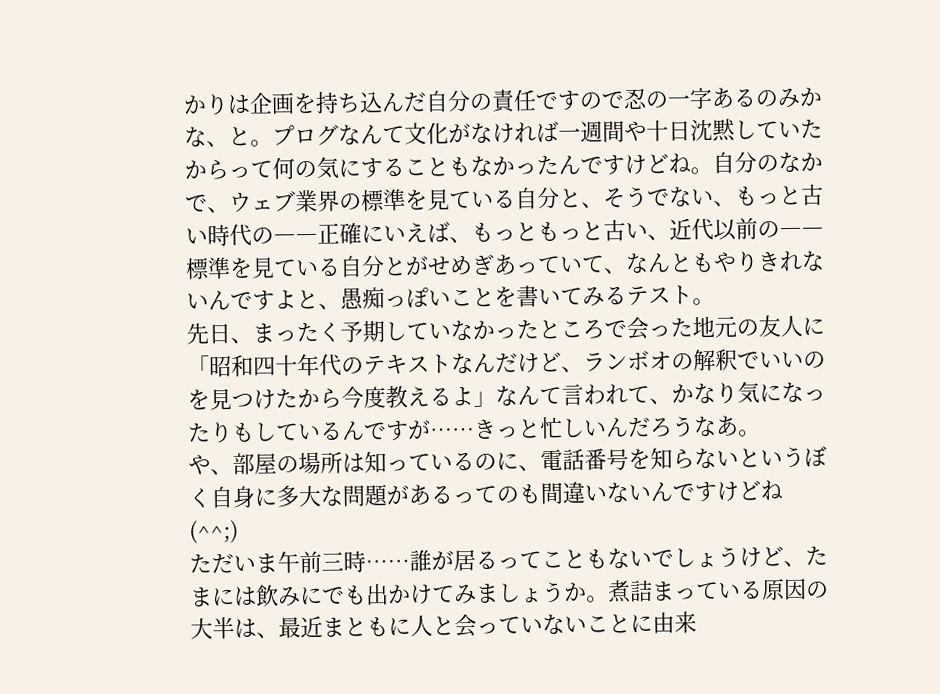かりは企画を持ち込んだ自分の責任ですので忍の一字あるのみかな、と。プログなんて文化がなければ一週間や十日沈黙していたからって何の気にすることもなかったんですけどね。自分のなかで、ウェブ業界の標準を見ている自分と、そうでない、もっと古い時代の――正確にいえば、もっともっと古い、近代以前の――標準を見ている自分とがせめぎあっていて、なんともやりきれないんですよと、愚痴っぽいことを書いてみるテスト。
先日、まったく予期していなかったところで会った地元の友人に「昭和四十年代のテキストなんだけど、ランボオの解釈でいいのを見つけたから今度教えるよ」なんて言われて、かなり気になったりもしているんですが……きっと忙しいんだろうなあ。
や、部屋の場所は知っているのに、電話番号を知らないというぼく自身に多大な問題があるってのも間違いないんですけどね(^^;)
ただいま午前三時……誰が居るってこともないでしょうけど、たまには飲みにでも出かけてみましょうか。煮詰まっている原因の大半は、最近まともに人と会っていないことに由来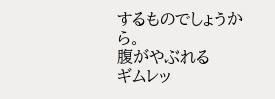するものでしょうから。
腹がやぶれる
ギムレッ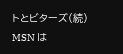トとビターズ(続)
MSN は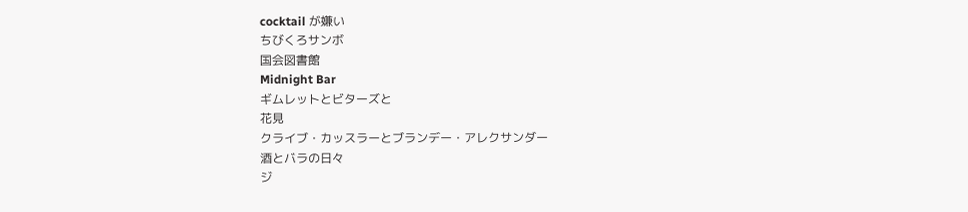cocktail が嫌い
ちびくろサンボ
国会図書館
Midnight Bar
ギムレットとビターズと
花見
クライブ・カッスラーとブランデー・アレクサンダー
酒とバラの日々
ジ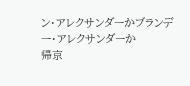ン・アレクサンダーかブランデー・アレクサンダーか
帰京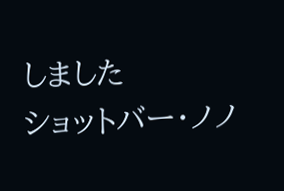しました
ショットバー・ノノ